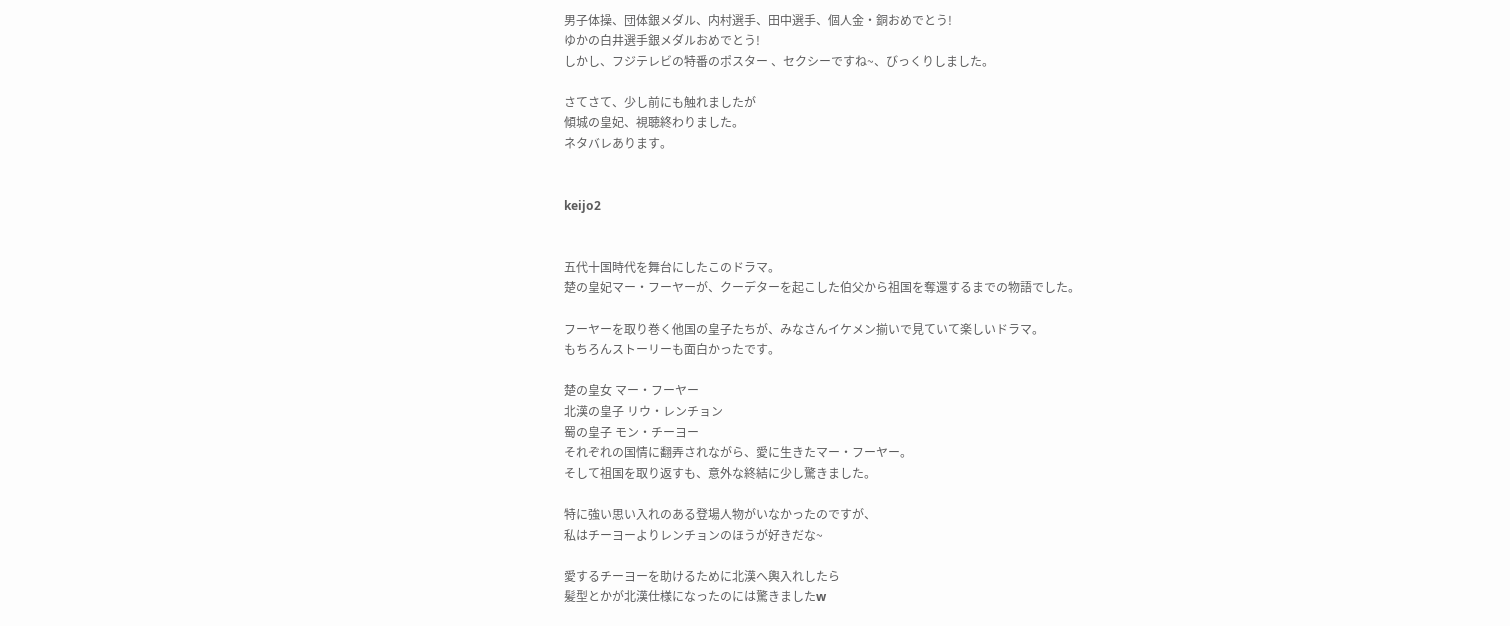男子体操、団体銀メダル、内村選手、田中選手、個人金・銅おめでとう!
ゆかの白井選手銀メダルおめでとう!
しかし、フジテレビの特番のポスター 、セクシーですね~、びっくりしました。

さてさて、少し前にも触れましたが
傾城の皇妃、視聴終わりました。
ネタバレあります。


keijo2


五代十国時代を舞台にしたこのドラマ。
楚の皇妃マー・フーヤーが、クーデターを起こした伯父から祖国を奪還するまでの物語でした。

フーヤーを取り巻く他国の皇子たちが、みなさんイケメン揃いで見ていて楽しいドラマ。
もちろんストーリーも面白かったです。

楚の皇女 マー・フーヤー
北漢の皇子 リウ・レンチョン
蜀の皇子 モン・チーヨー
それぞれの国情に翻弄されながら、愛に生きたマー・フーヤー。
そして祖国を取り返すも、意外な終結に少し驚きました。

特に強い思い入れのある登場人物がいなかったのですが、
私はチーヨーよりレンチョンのほうが好きだな~

愛するチーヨーを助けるために北漢へ輿入れしたら
髪型とかが北漢仕様になったのには驚きましたw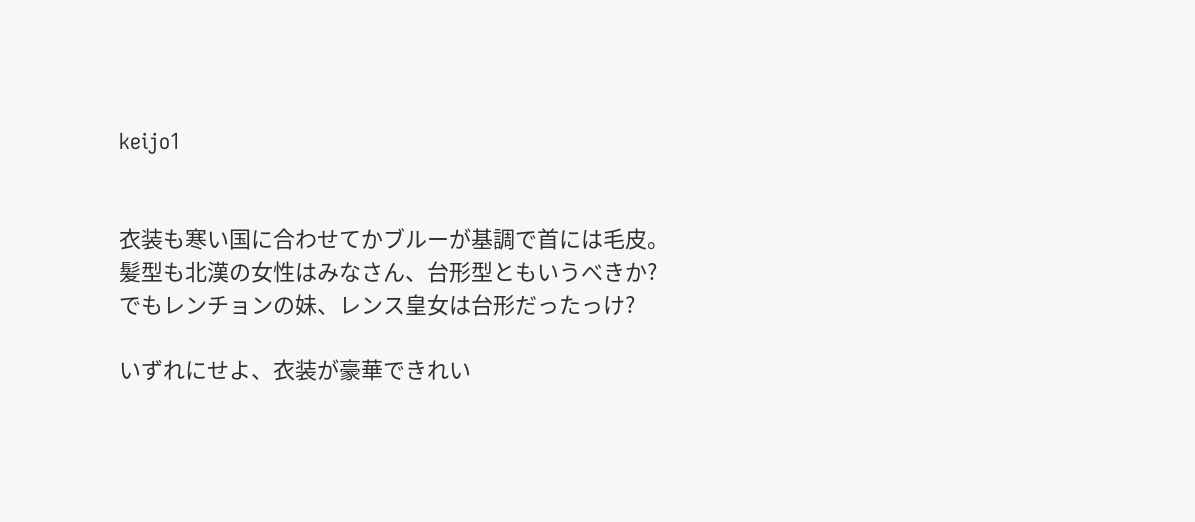keijo1


衣装も寒い国に合わせてかブルーが基調で首には毛皮。
髪型も北漢の女性はみなさん、台形型ともいうべきか?
でもレンチョンの妹、レンス皇女は台形だったっけ?

いずれにせよ、衣装が豪華できれい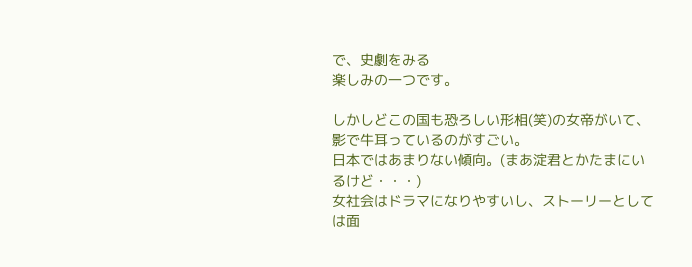で、史劇をみる
楽しみの一つです。

しかしどこの国も恐ろしい形相(笑)の女帝がいて、影で牛耳っているのがすごい。
日本ではあまりない傾向。(まあ淀君とかたまにいるけど・・・)
女社会はドラマになりやすいし、ストーリーとしては面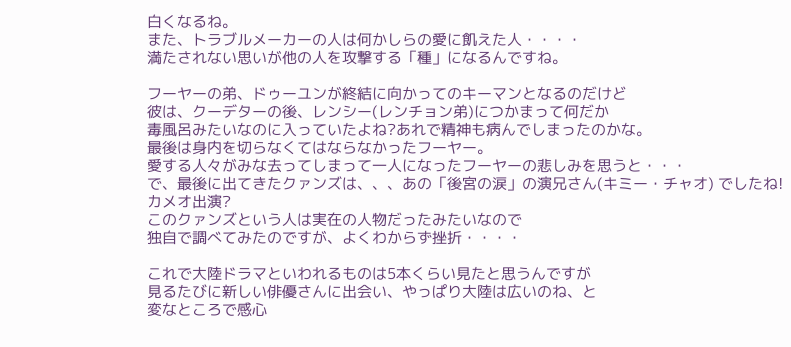白くなるね。
また、トラブルメーカーの人は何かしらの愛に飢えた人・・・・
満たされない思いが他の人を攻撃する「種」になるんですね。

フーヤーの弟、ドゥーユンが終結に向かってのキーマンとなるのだけど
彼は、クーデターの後、レンシー(レンチョン弟)につかまって何だか
毒風呂みたいなのに入っていたよね?あれで精神も病んでしまったのかな。
最後は身内を切らなくてはならなかったフーヤー。
愛する人々がみな去ってしまって一人になったフーヤーの悲しみを思うと・・・
で、最後に出てきたクァンズは、、、あの「後宮の涙」の演兄さん(キミー・チャオ) でしたね!
カメオ出演?
このクァンズという人は実在の人物だったみたいなので
独自で調べてみたのですが、よくわからず挫折・・・・

これで大陸ドラマといわれるものは5本くらい見たと思うんですが
見るたびに新しい俳優さんに出会い、やっぱり大陸は広いのね、と
変なところで感心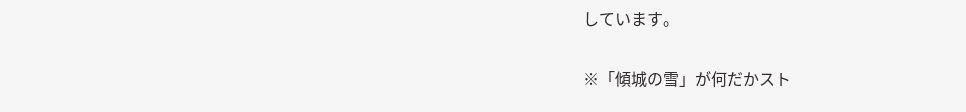しています。

※「傾城の雪」が何だかスト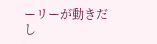ーリーが動きだし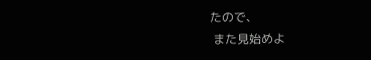たので、
 また見始めよ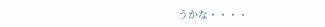うかな・・・・